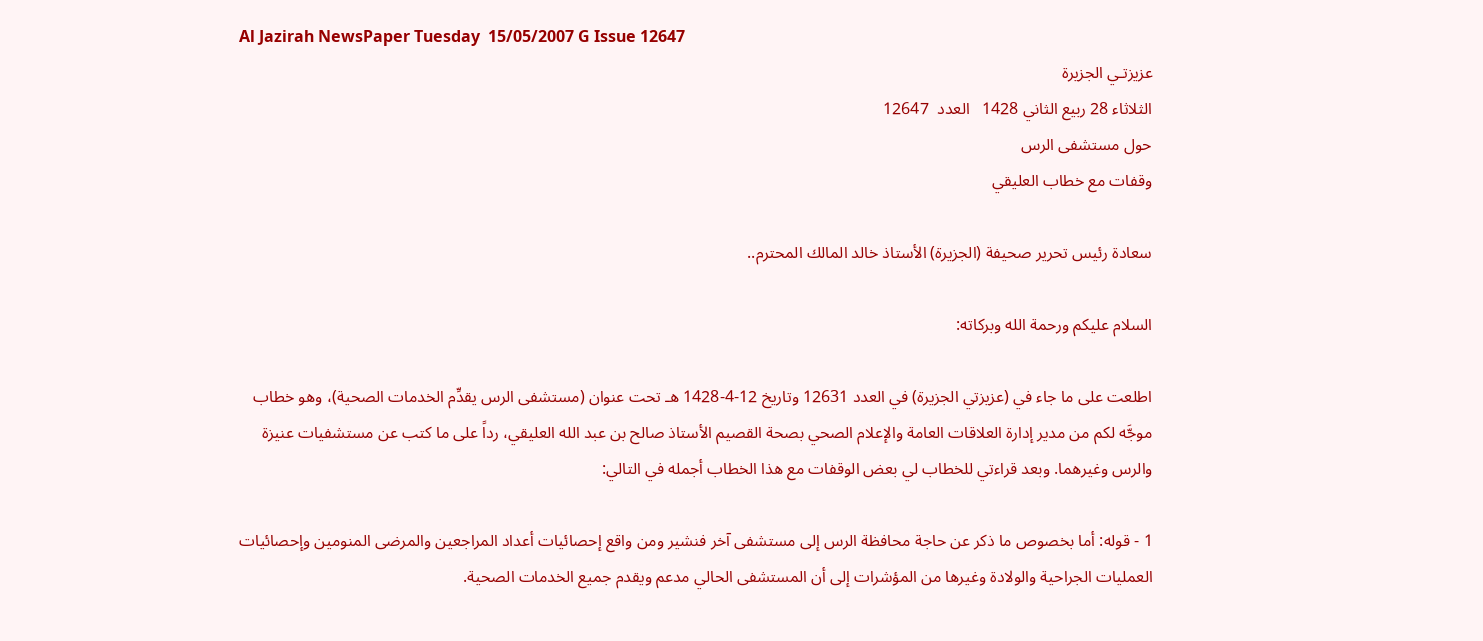Al Jazirah NewsPaper Tuesday  15/05/2007 G Issue 12647
عزيزتـي الجزيرة
الثلاثاء 28 ربيع الثاني 1428   العدد  12647
حول مستشفى الرس
وقفات مع خطاب العليقي

سعادة رئيس تحرير صحيفة (الجزيرة) الأستاذ خالد المالك المحترم..

السلام عليكم ورحمة الله وبركاته:

اطلعت على ما جاء في (عزيزتي الجزيرة) في العدد 12631 وتاريخ 12-4-1428 هـ تحت عنوان (مستشفى الرس يقدِّم الخدمات الصحية)، وهو خطاب موجَّه لكم من مدير إدارة العلاقات العامة والإعلام الصحي بصحة القصيم الأستاذ صالح بن عبد الله العليقي، رداً على ما كتب عن مستشفيات عنيزة والرس وغيرهما. وبعد قراءتي للخطاب لي بعض الوقفات مع هذا الخطاب أجمله في التالي:

1 - قوله: أما بخصوص ما ذكر عن حاجة محافظة الرس إلى مستشفى آخر فنشير ومن واقع إحصائيات أعداد المراجعين والمرضى المنومين وإحصائيات العمليات الجراحية والولادة وغيرها من المؤشرات إلى أن المستشفى الحالي مدعم ويقدم جميع الخدمات الصحية.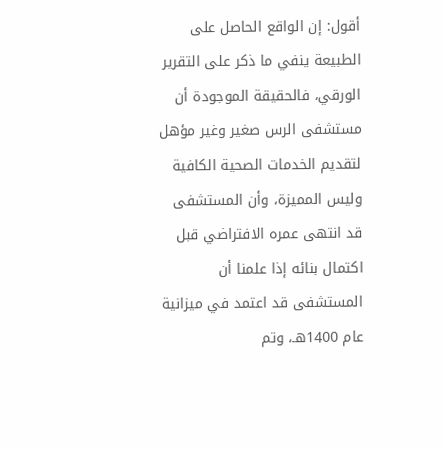أقول: إن الواقع الحاصل على الطبيعة ينفي ما ذكر على التقرير الورقي، فالحقيقة الموجودة أن مستشفى الرس صغير وغير مؤهل لتقديم الخدمات الصحية الكافية وليس المميزة، وأن المستشفى قد انتهى عمره الافتراضي قبل اكتمال بنائه إذا علمنا أن المستشفى قد اعتمد في ميزانية عام 1400هـ، وتم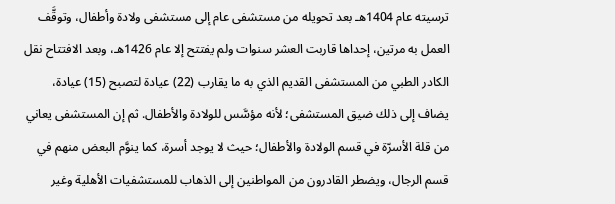ترسيته عام 1404هـ بعد تحويله من مستشفى عام إلى مستشفى ولادة وأطفال، وتوقَّف العمل به مرتين، إحداها قاربت العشر سنوات ولم يفتتح إلا عام 1426هـ، وبعد الافتتاح نقل الكادر الطبي من المستشفى القديم الذي به ما يقارب (22) عيادة لتصبح (15) عيادة، يضاف إلى ذلك ضيق المستشفى؛ لأنه مؤسَّس للولادة والأطفال. ثم إن المستشفى يعاني من قلة الأسرّة في قسم الولادة والأطفال؛ حيث لا يوجد أسرة، كما ينوَّم البعض منهم في قسم الرجال، ويضطر القادرون من المواطنين إلى الذهاب للمستشفيات الأهلية وغير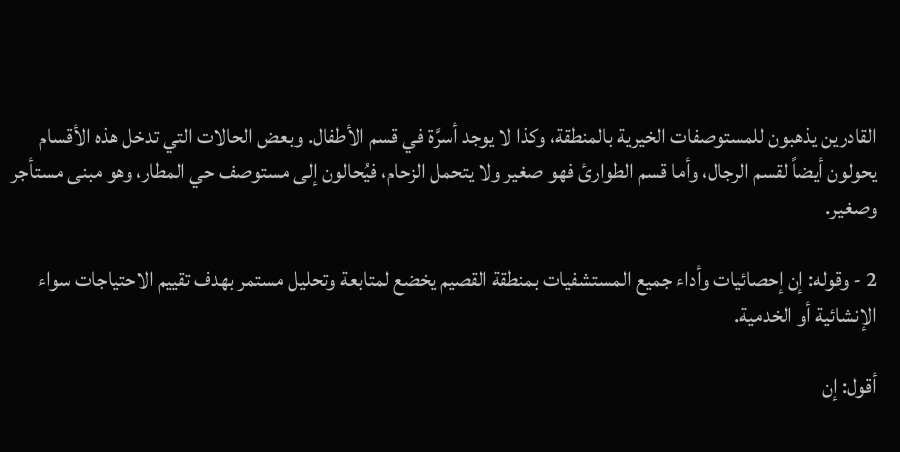القادرين يذهبون للمستوصفات الخيرية بالمنطقة، وكذا لا يوجد أسرَّة في قسم الأطفال. وبعض الحالات التي تدخل هذه الأقسام يحولون أيضاً لقسم الرجال، وأما قسم الطوارئ فهو صغير ولا يتحمل الزحام، فيُحالون إلى مستوصف حي المطار، وهو مبنى مستأجر وصغير.

2 - وقوله: إن إحصائيات وأداء جميع المستشفيات بمنطقة القصيم يخضع لمتابعة وتحليل مستمر بهدف تقييم الاحتياجات سواء الإنشائية أو الخدمية.

أقول: إن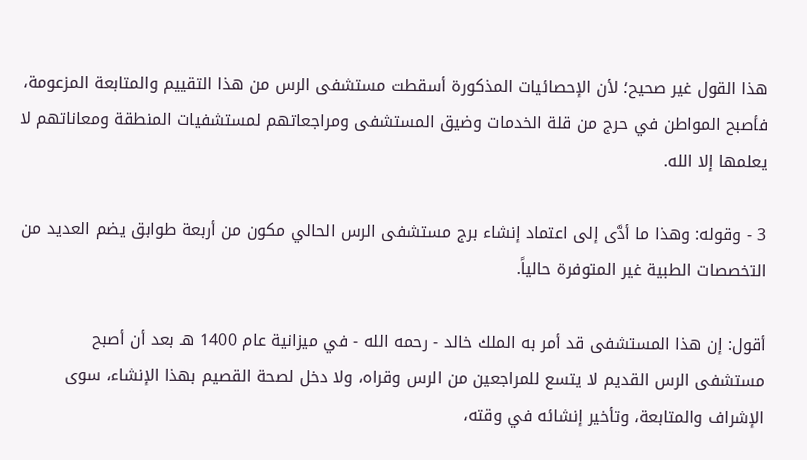هذا القول غير صحيح؛ لأن الإحصائيات المذكورة أسقطت مستشفى الرس من هذا التقييم والمتابعة المزعومة، فأصبح المواطن في حرج من قلة الخدمات وضيق المستشفى ومراجعاتهم لمستشفيات المنطقة ومعاناتهم لا يعلمها إلا الله.

3 - وقوله: وهذا ما أدَّى إلى اعتماد إنشاء برج مستشفى الرس الحالي مكون من أربعة طوابق يضم العديد من التخصصات الطبية غير المتوفرة حالياً.

أقول: إن هذا المستشفى قد أمر به الملك خالد - رحمه الله - في ميزانية عام 1400 هـ بعد أن أصبح مستشفى الرس القديم لا يتسع للمراجعين من الرس وقراه، ولا دخل لصحة القصيم بهذا الإنشاء، سوى الإشراف والمتابعة، وتأخير إنشائه في وقته،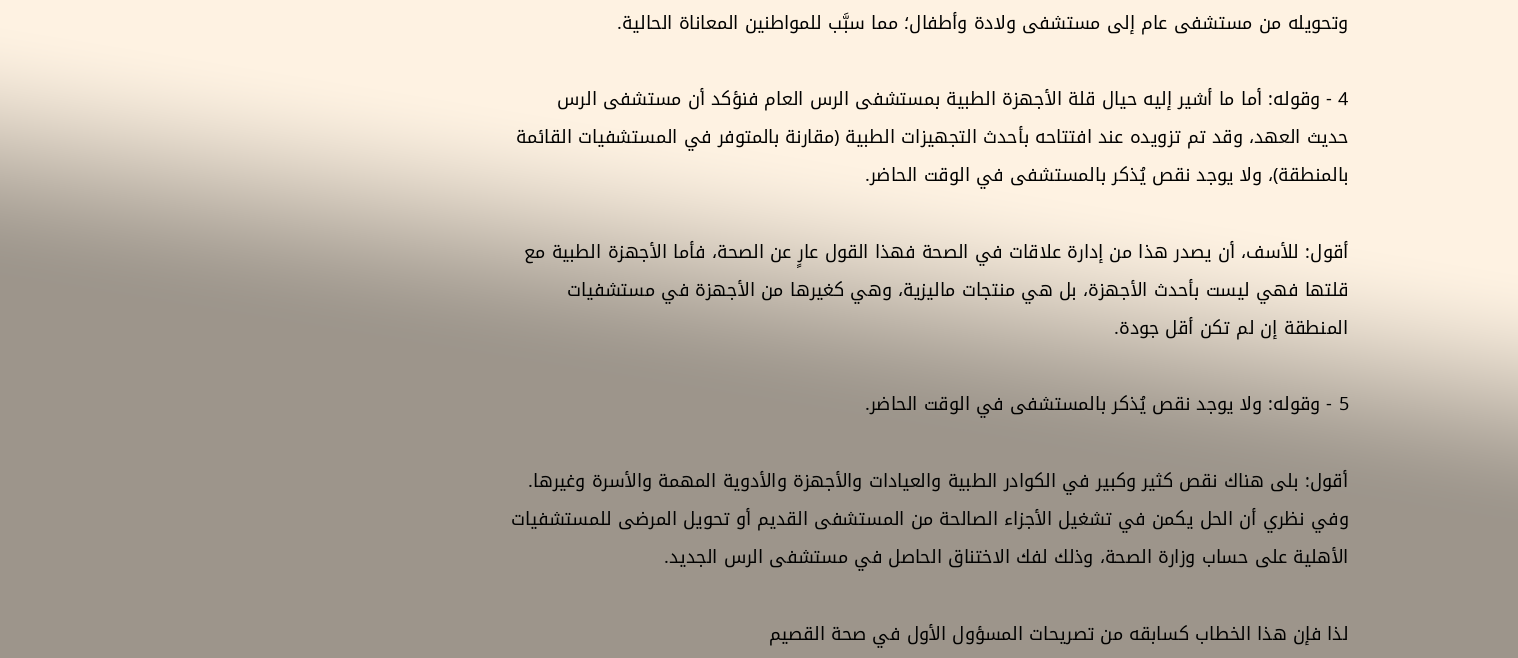وتحويله من مستشفى عام إلى مستشفى ولادة وأطفال؛ مما سبَّب للمواطنين المعاناة الحالية.

4 - وقوله: أما ما أشير إليه حيال قلة الأجهزة الطبية بمستشفى الرس العام فنؤكد أن مستشفى الرس حديث العهد، وقد تم تزويده عند افتتاحه بأحدث التجهيزات الطبية (مقارنة بالمتوفر في المستشفيات القائمة بالمنطقة)، ولا يوجد نقص يُذكر بالمستشفى في الوقت الحاضر.

أقول: للأسف، أن يصدر هذا من إدارة علاقات في الصحة فهذا القول عارٍ عن الصحة، فأما الأجهزة الطبية مع قلتها فهي ليست بأحدث الأجهزة، بل هي منتجات ماليزية، وهي كغيرها من الأجهزة في مستشفيات المنطقة إن لم تكن أقل جودة.

5 - وقوله: ولا يوجد نقص يُذكر بالمستشفى في الوقت الحاضر.

أقول: بلى هناك نقص كثير وكبير في الكوادر الطبية والعيادات والأجهزة والأدوية المهمة والأسرة وغيرها. وفي نظري أن الحل يكمن في تشغيل الأجزاء الصالحة من المستشفى القديم أو تحويل المرضى للمستشفيات الأهلية على حساب وزارة الصحة، وذلك لفك الاختناق الحاصل في مستشفى الرس الجديد.

لذا فإن هذا الخطاب كسابقه من تصريحات المسؤول الأول في صحة القصيم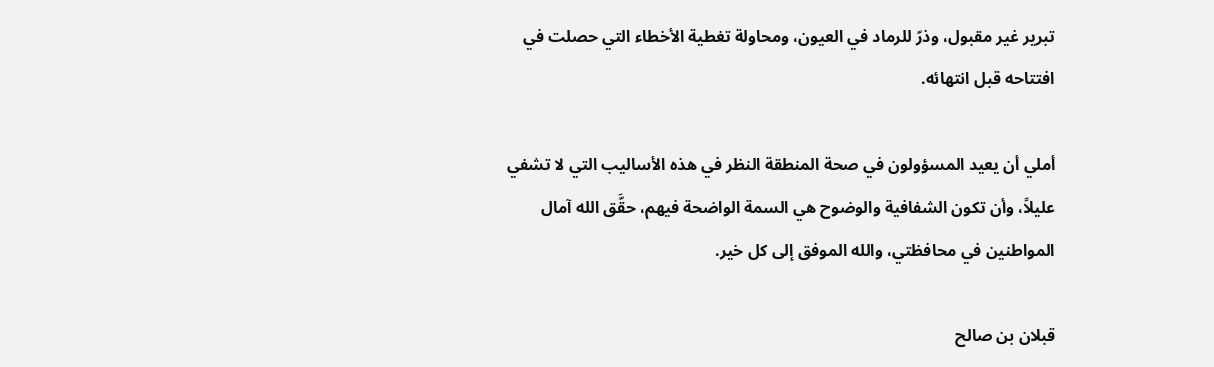تبرير غير مقبول، وذرّ للرماد في العيون، ومحاولة تغطية الأخطاء التي حصلت في افتتاحه قبل انتهائه.

أملي أن يعيد المسؤولون في صحة المنطقة النظر في هذه الأساليب التي لا تشفي عليلاً، وأن تكون الشفافية والوضوح هي السمة الواضحة فيهم، حقَّق الله آمال المواطنين في محافظتي، والله الموفق إلى كل خير.

قبلان بن صالح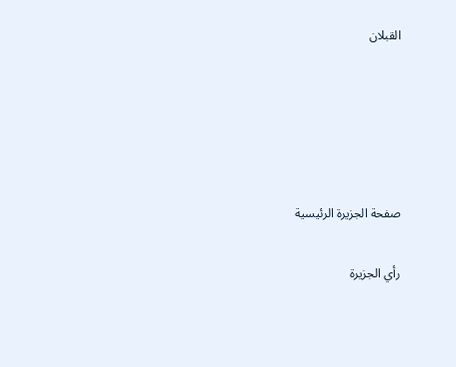القبلان





صفحة الجزيرة الرئيسية

رأي الجزيرة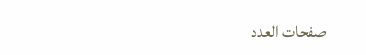صفحات العدد